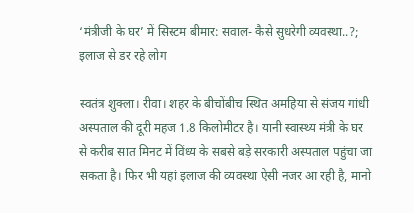‘मंत्रीजी के घर’ में सिस्टम बीमार: सवाल- कैसे सुधरेगी व्यवस्था..?; इलाज से डर रहे लोग

स्वतंत्र शुक्ला। रीवा। शहर के बीचोंबीच स्थित अमहिया से संजय गांधी अस्पताल की दूरी महज 1.8 किलोमीटर है। यानी स्वास्थ्य मंत्री के घर से करीब सात मिनट में विंध्य के सबसे बड़े सरकारी अस्पताल पहुंचा जा सकता है। फिर भी यहां इलाज की व्यवस्था ऐसी नजर आ रही है, मानो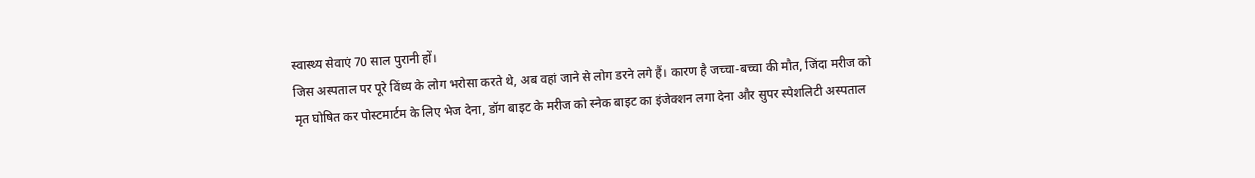स्वास्थ्य सेवाएं 70 साल पुरानी हों।
जिस अस्पताल पर पूरे विंध्य के लोग भरोसा करते थे, अब वहां जाने से लोग डरने लगे हैं। कारण है जच्चा-बच्चा की मौत, जिंदा मरीज को मृत घोषित कर पोस्टमार्टम के लिए भेज देना, डॉग बाइट के मरीज को स्नेक बाइट का इंजेक्शन लगा देना और सुपर स्पेशलिटी अस्पताल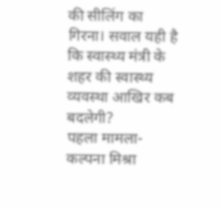की सीलिंग का गिरना। सवाल यही है कि स्वास्थ्य मंत्री के शहर की स्वास्थ्य व्यवस्था आखिर कब बदलेगी?
पहला मामला- कल्पना मिश्रा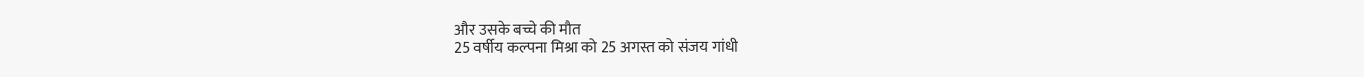और उसके बच्चे की मौत
25 वर्षीय कल्पना मिश्रा को 25 अगस्त को संजय गांधी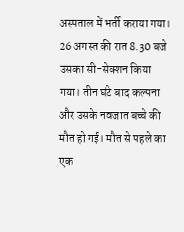अस्पताल में भर्ती कराया गया। 26 अगस्त की रात 8.30 बजे उसका सी-सेक्शन किया गया। तीन घंटे बाद कल्पना और उसके नवजात बच्चे की मौत हो गई। मौत से पहले का एक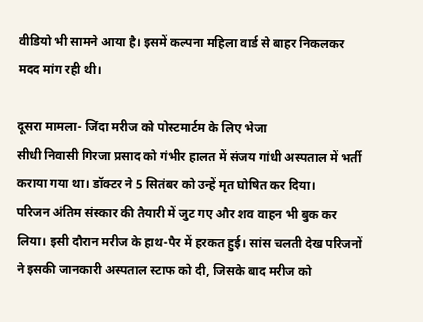वीडियो भी सामने आया है। इसमें कल्पना महिला वार्ड से बाहर निकलकर मदद मांग रही थी।

दूसरा मामला- जिंदा मरीज को पोस्टमार्टम के लिए भेजा
सीधी निवासी गिरजा प्रसाद को गंभीर हालत में संजय गांधी अस्पताल में भर्ती कराया गया था। डॉक्टर ने 5 सितंबर को उन्हें मृत घोषित कर दिया।
परिजन अंतिम संस्कार की तैयारी में जुट गए और शव वाहन भी बुक कर लिया। इसी दौरान मरीज के हाथ-पैर में हरकत हुई। सांस चलती देख परिजनों ने इसकी जानकारी अस्पताल स्टाफ को दी, जिसके बाद मरीज को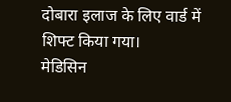दोबारा इलाज के लिए वार्ड में शिफ्ट किया गया।
मेडिसिन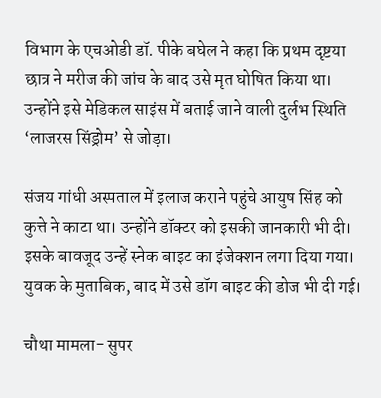विभाग के एचओडी डॉ. पीके बघेल ने कहा कि प्रथम दृष्टया छात्र ने मरीज की जांच के बाद उसे मृत घोषित किया था। उन्होंने इसे मेडिकल साइंस में बताई जाने वाली दुर्लभ स्थिति ‘लाजरस सिंड्रोम’ से जोड़ा।

संजय गांधी अस्पताल में इलाज कराने पहुंचे आयुष सिंह को कुत्ते ने काटा था। उन्होंने डॉक्टर को इसकी जानकारी भी दी। इसके बावजूद उन्हें स्नेक बाइट का इंजेक्शन लगा दिया गया। युवक के मुताबिक, बाद में उसे डॉग बाइट की डोज भी दी गई।

चौथा मामला- सुपर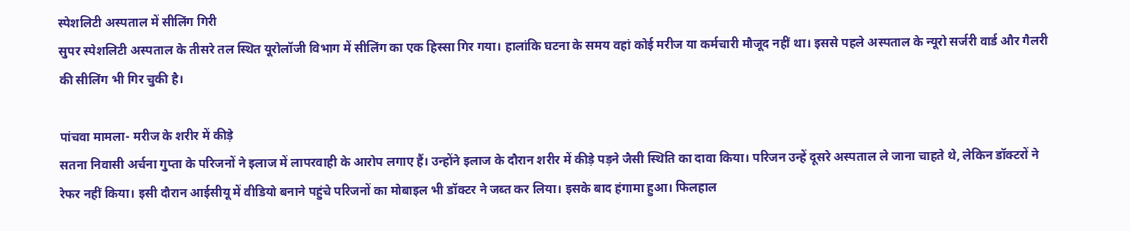स्पेशलिटी अस्पताल में सीलिंग गिरी
सुपर स्पेशलिटी अस्पताल के तीसरे तल स्थित यूरोलॉजी विभाग में सीलिंग का एक हिस्सा गिर गया। हालांकि घटना के समय वहां कोई मरीज या कर्मचारी मौजूद नहीं था। इससे पहले अस्पताल के न्यूरो सर्जरी वार्ड और गैलरी की सीलिंग भी गिर चुकी है।

पांचवा मामला- मरीज के शरीर में कीड़े
सतना निवासी अर्चना गुप्ता के परिजनों ने इलाज में लापरवाही के आरोप लगाए हैं। उन्होंने इलाज के दौरान शरीर में कीड़े पड़ने जैसी स्थिति का दावा किया। परिजन उन्हें दूसरे अस्पताल ले जाना चाहते थे, लेकिन डॉक्टरों ने रेफर नहीं किया। इसी दौरान आईसीयू में वीडियो बनाने पहुंचे परिजनों का मोबाइल भी डॉक्टर ने जब्त कर लिया। इसके बाद हंगामा हुआ। फिलहाल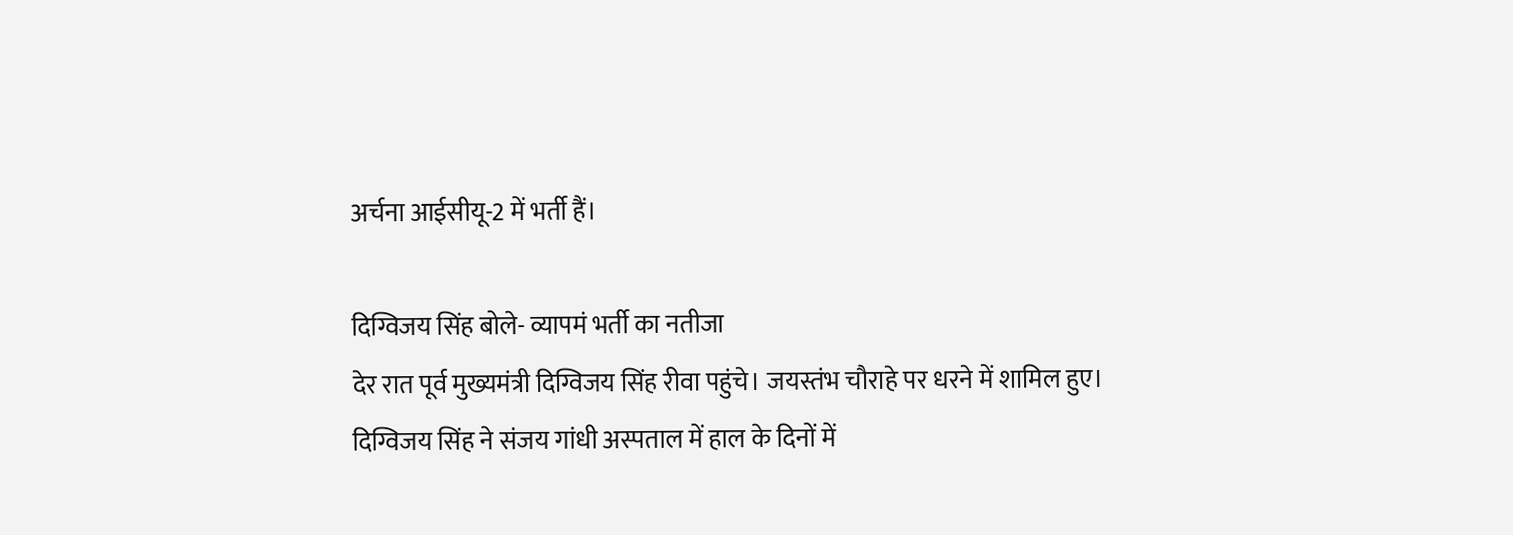अर्चना आईसीयू-2 में भर्ती हैं।

दिग्विजय सिंह बोले- व्यापमं भर्ती का नतीजा
देर रात पूर्व मुख्यमंत्री दिग्विजय सिंह रीवा पहुंचे। जयस्तंभ चौराहे पर धरने में शामिल हुए। दिग्विजय सिंह ने संजय गांधी अस्पताल में हाल के दिनों में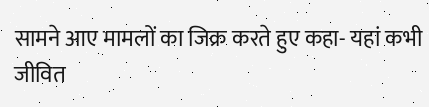सामने आए मामलों का जिक्र करते हुए कहा- यहां कभी जीवित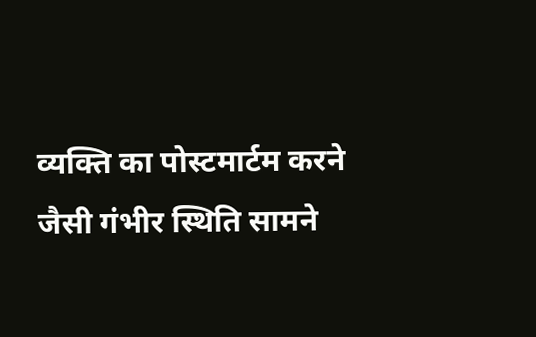व्यक्ति का पोस्टमार्टम करने जैसी गंभीर स्थिति सामने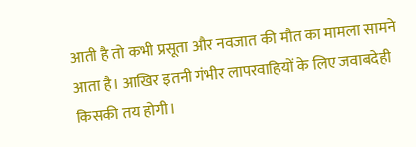आती है तो कभी प्रसूता और नवजात की मौत का मामला सामने आता है। आखिर इतनी गंभीर लापरवाहियों के लिए जवाबदेही किसकी तय होगी।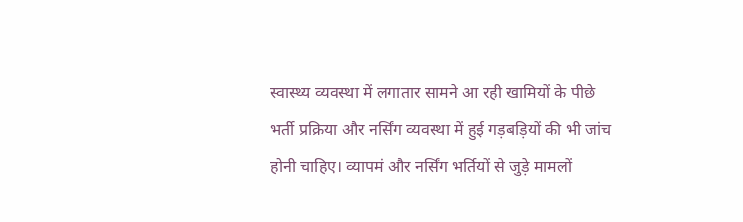स्वास्थ्य व्यवस्था में लगातार सामने आ रही खामियों के पीछे भर्ती प्रक्रिया और नर्सिंग व्यवस्था में हुई गड़बड़ियों की भी जांच होनी चाहिए। व्यापमं और नर्सिंग भर्तियों से जुड़े मामलों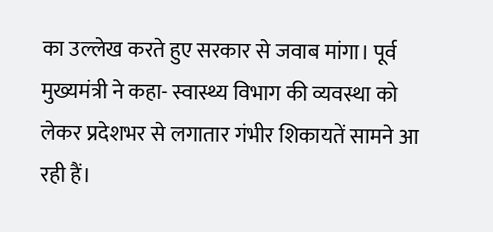का उल्लेख करते हुए सरकार से जवाब मांगा। पूर्व मुख्यमंत्री ने कहा- स्वास्थ्य विभाग की व्यवस्था को लेकर प्रदेशभर से लगातार गंभीर शिकायतें सामने आ रही हैं।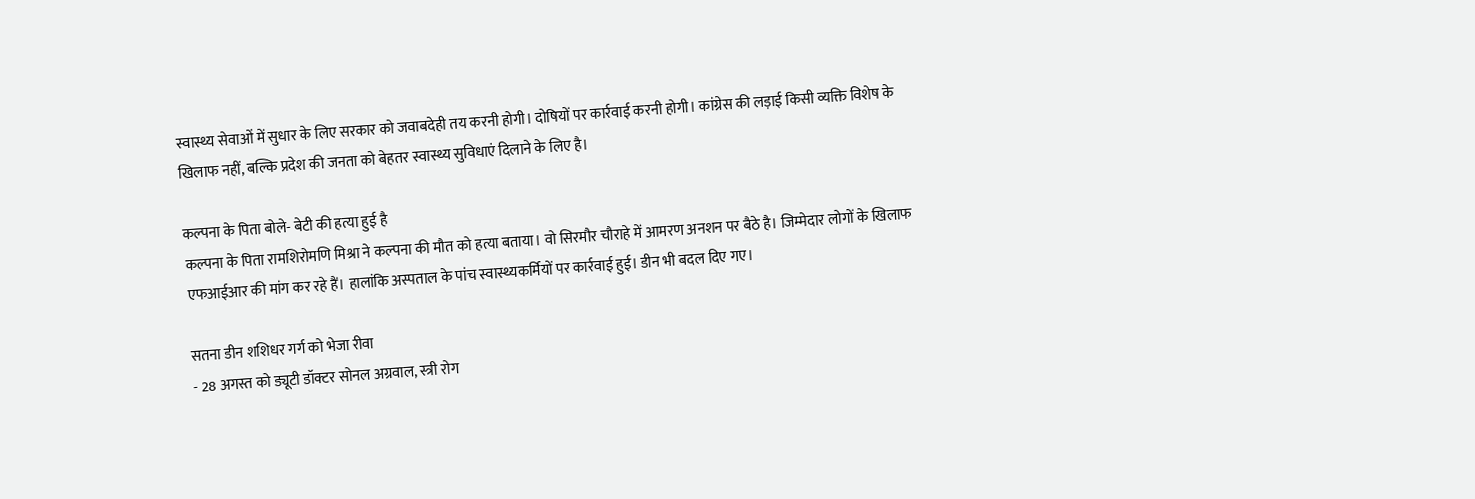स्वास्थ्य सेवाओं में सुधार के लिए सरकार को जवाबदेही तय करनी होगी। दोषियों पर कार्रवाई करनी होगी। कांग्रेस की लड़ाई किसी व्यक्ति विशेष के खिलाफ नहीं, बल्कि प्रदेश की जनता को बेहतर स्वास्थ्य सुविधाएं दिलाने के लिए है।

कल्पना के पिता बोले- बेटी की हत्या हुई है
कल्पना के पिता रामशिरोमणि मिश्रा ने कल्पना की मौत को हत्या बताया। वो सिरमौर चौराहे में आमरण अनशन पर बैठे है। जिम्मेदार लोगों के खिलाफ एफआईआर की मांग कर रहे हैं। हालांकि अस्पताल के पांच स्वास्थ्यकर्मियों पर कार्रवाई हुई। डीन भी बदल दिए गए।

सतना डीन शशिधर गर्ग को भेजा रीवा
- 28 अगस्त को ड्यूटी डॉक्टर सोनल अग्रवाल, स्त्री रोग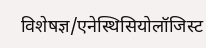विशेषज्ञ/एनेस्थिसियोलॉजिस्ट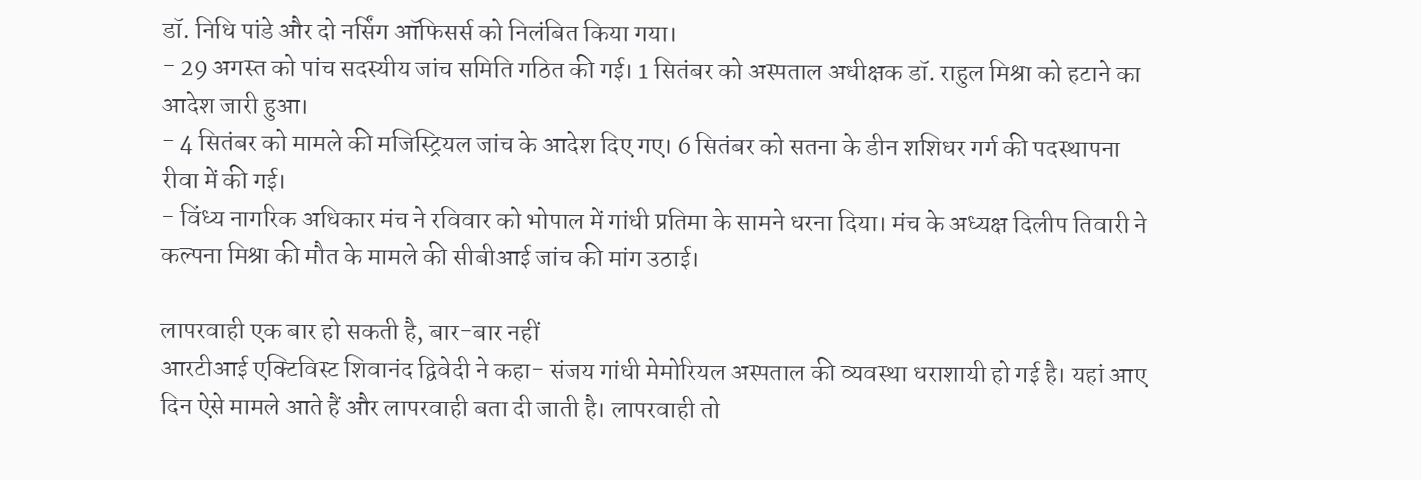डॉ. निधि पांडे और दो नर्सिंग ऑफिसर्स को निलंबित किया गया।
- 29 अगस्त को पांच सदस्यीय जांच समिति गठित की गई। 1 सितंबर को अस्पताल अधीक्षक डॉ. राहुल मिश्रा को हटाने का आदेश जारी हुआ।
- 4 सितंबर को मामले की मजिस्ट्रियल जांच के आदेश दिए गए। 6 सितंबर को सतना के डीन शशिधर गर्ग की पदस्थापना रीवा में की गई।
- विंध्य नागरिक अधिकार मंच ने रविवार को भोपाल में गांधी प्रतिमा के सामने धरना दिया। मंच के अध्यक्ष दिलीप तिवारी ने कल्पना मिश्रा की मौत के मामले की सीबीआई जांच की मांग उठाई।

लापरवाही एक बार हो सकती है, बार-बार नहीं
आरटीआई एक्टिविस्ट शिवानंद द्विवेदी ने कहा- संजय गांधी मेमोरियल अस्पताल की व्यवस्था धराशायी हो गई है। यहां आए दिन ऐसे मामले आते हैं और लापरवाही बता दी जाती है। लापरवाही तो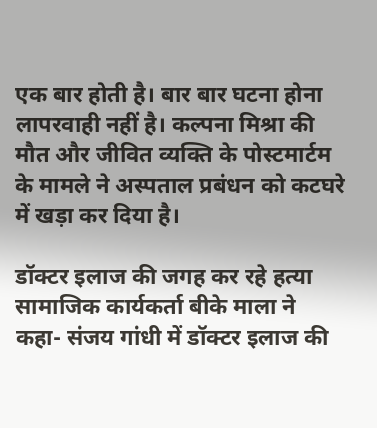एक बार होती है। बार बार घटना होना लापरवाही नहीं है। कल्पना मिश्रा की मौत और जीवित व्यक्ति के पोस्टमार्टम के मामले ने अस्पताल प्रबंधन को कटघरे में खड़ा कर दिया है।

डॉक्टर इलाज की जगह कर रहे हत्या
सामाजिक कार्यकर्ता बीके माला ने कहा- संजय गांधी में डॉक्टर इलाज की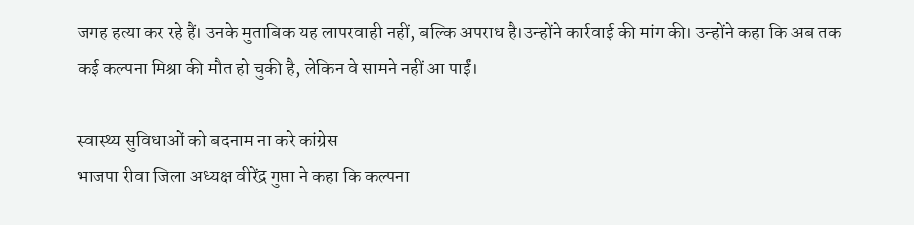जगह हत्या कर रहे हैं। उनके मुताबिक यह लापरवाही नहीं, बल्कि अपराध है।उन्होंने कार्रवाई की मांग की। उन्होंने कहा कि अब तक कई कल्पना मिश्रा की मौत हो चुकी है, लेकिन वे सामने नहीं आ पाईं।

स्वास्थ्य सुविधाओं को बदनाम ना करे कांग्रेस
भाजपा रीवा जिला अध्यक्ष वीरेंद्र गुप्ता ने कहा कि कल्पना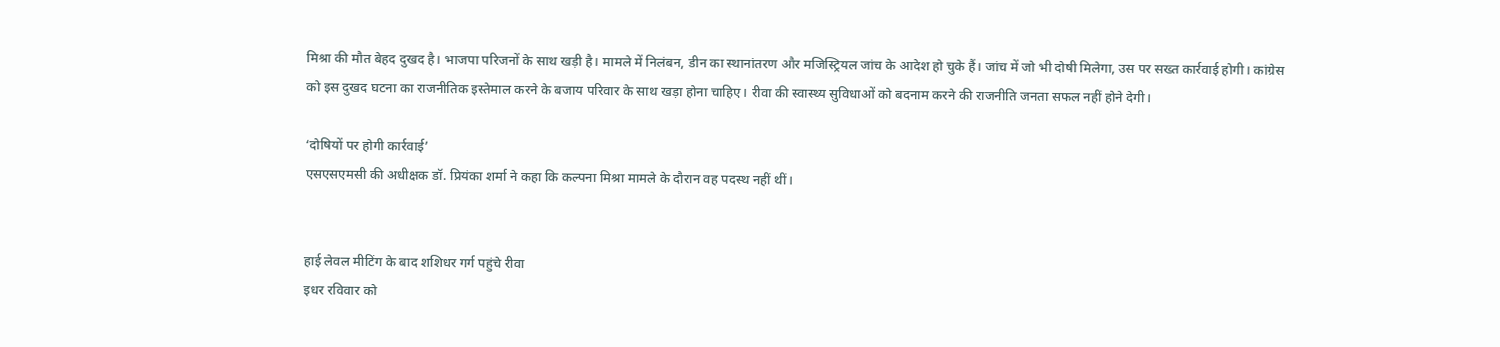मिश्रा की मौत बेहद दुखद है। भाजपा परिजनों के साथ खड़ी है। मामले में निलंबन, डीन का स्थानांतरण और मजिस्ट्रियल जांच के आदेश हो चुके हैं। जांच में जो भी दोषी मिलेगा, उस पर सख्त कार्रवाई होगी। कांग्रेस को इस दुखद घटना का राजनीतिक इस्तेमाल करने के बजाय परिवार के साथ खड़ा होना चाहिए। रीवा की स्वास्थ्य सुविधाओं को बदनाम करने की राजनीति जनता सफल नहीं होने देगी।

‘दोषियों पर होगी कार्रवाई’
एसएसएमसी की अधीक्षक डॉ. प्रियंका शर्मा ने कहा कि कल्पना मिश्रा मामले के दौरान वह पदस्थ नहीं थीं।


हाई लेवल मीटिंग के बाद शशिधर गर्ग पहुंचे रीवा
इधर रविवार को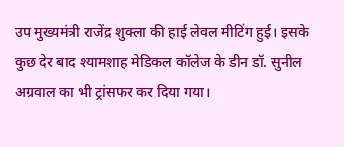उप मुख्यमंत्री राजेंद्र शुक्ला की हाई लेवल मीटिंग हुई। इसके कुछ देर बाद श्यामशाह मेडिकल कॉलेज के डीन डॉ. सुनील अग्रवाल का भी ट्रांसफर कर दिया गया।